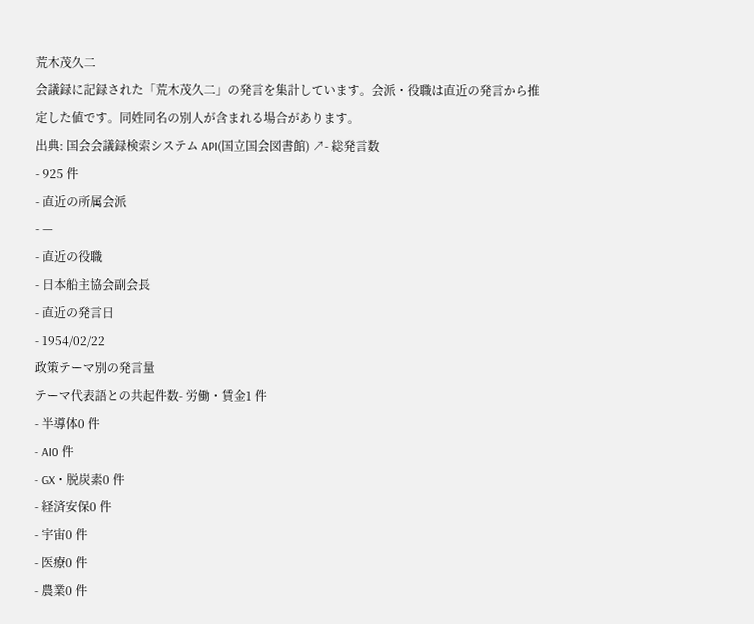荒木茂久二
会議録に記録された「荒木茂久二」の発言を集計しています。会派・役職は直近の発言から推定した値です。同姓同名の別人が含まれる場合があります。
出典: 国会会議録検索システム API(国立国会図書館) ↗- 総発言数
- 925 件
- 直近の所属会派
- —
- 直近の役職
- 日本船主協会副会長
- 直近の発言日
- 1954/02/22
政策テーマ別の発言量
テーマ代表語との共起件数- 労働・賃金1 件
- 半導体0 件
- AI0 件
- GX・脱炭素0 件
- 経済安保0 件
- 宇宙0 件
- 医療0 件
- 農業0 件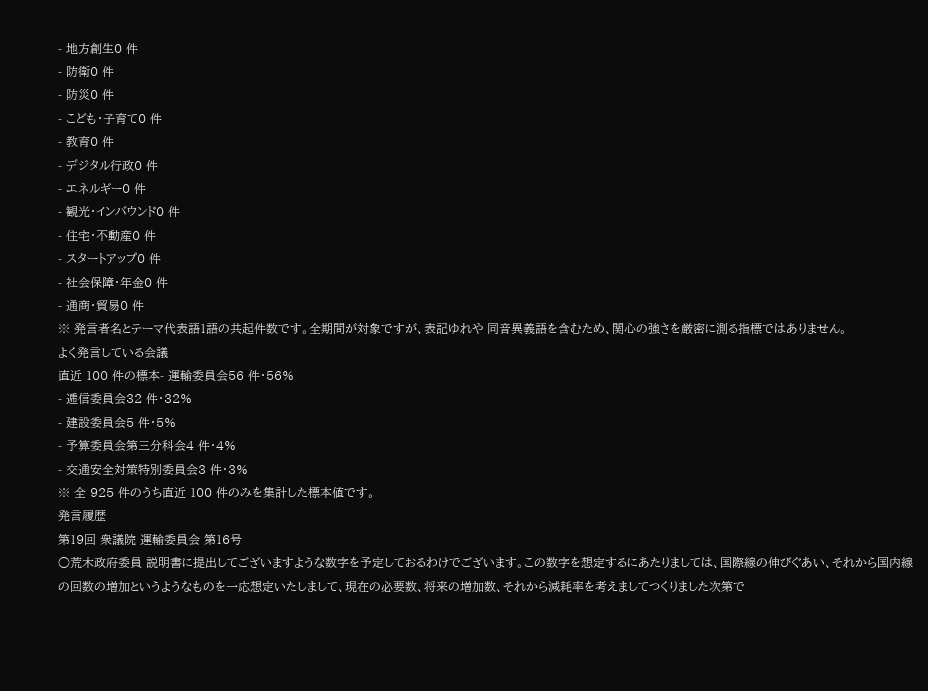- 地方創生0 件
- 防衛0 件
- 防災0 件
- こども・子育て0 件
- 教育0 件
- デジタル行政0 件
- エネルギー0 件
- 観光・インバウンド0 件
- 住宅・不動産0 件
- スタートアップ0 件
- 社会保障・年金0 件
- 通商・貿易0 件
※ 発言者名とテーマ代表語1語の共起件数です。全期間が対象ですが、表記ゆれや 同音異義語を含むため、関心の強さを厳密に測る指標ではありません。
よく発言している会議
直近 100 件の標本- 運輸委員会56 件・56%
- 逓信委員会32 件・32%
- 建設委員会5 件・5%
- 予算委員会第三分科会4 件・4%
- 交通安全対策特別委員会3 件・3%
※ 全 925 件のうち直近 100 件のみを集計した標本値です。
発言履歴
第19回 衆議院 運輸委員会 第16号
○荒木政府委員 説明書に提出してございますような数字を予定しておるわけでございます。この数字を想定するにあたりましては、国際線の伸びぐあい、それから国内線の回数の増加というようなものを一応想定いたしまして、現在の必要数、将来の増加数、それから減耗率を考えましてつくりました次第で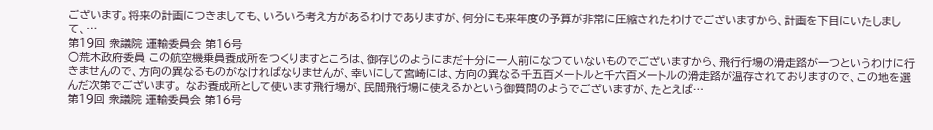ございます。将来の計画につきましても、いろいろ考え方があるわけでありますが、何分にも来年度の予算が非常に圧縮されたわけでございますから、計画を下目にいたしまして、…
第19回 衆議院 運輸委員会 第16号
○荒木政府委員 この航空機乗員養成所をつくりますところは、御存じのようにまだ十分に一人前になつていないものでございますから、飛行行場の滑走路が一つというわけに行きませんので、方向の異なるものがなければなりませんが、幸いにして宮崎には、方向の異なる千五百メートルと千六百メートルの滑走路が温存されておりますので、この地を選んだ次第でございます。 なお養成所として使います飛行場が、民間飛行場に使えるかという御質問のようでございますが、たとえば…
第19回 衆議院 運輸委員会 第16号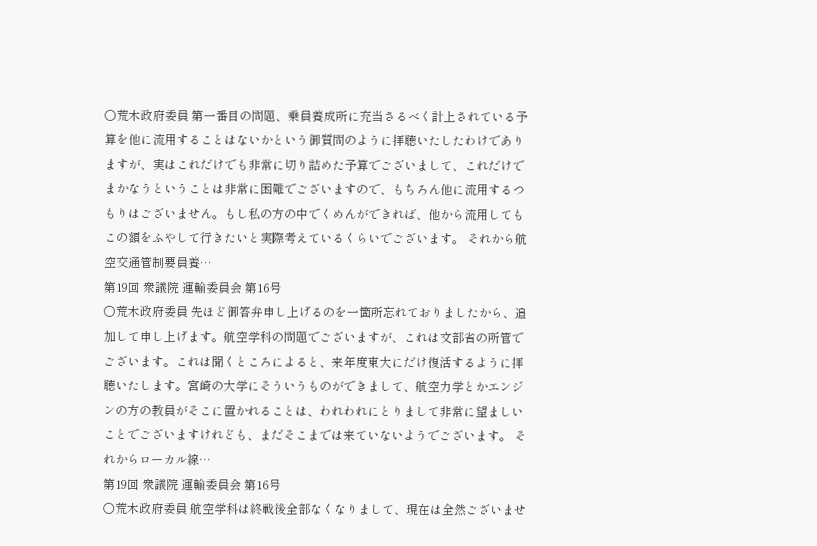○荒木政府委員 第一番目の問題、乗員養成所に充当さるべく計上されている予算を他に流用することはないかという御質問のように拝聴いたしたわけでありますが、実はこれだけでも非常に切り詰めた予算でございまして、これだけでまかなうということは非常に困難でございますので、もちろん他に流用するつもりはございません。もし私の方の中でくめんができれば、他から流用してもこの額をふやして行きたいと実際考えているくらいでございます。 それから航空交通管制要員養…
第19回 衆議院 運輸委員会 第16号
○荒木政府委員 先ほど御答弁申し上げるのを一箇所忘れておりましたから、追加して申し上げます。航空学科の問題でございますが、これは文部省の所管でございます。これは聞くところによると、来年度東大にだけ復活するように拝聴いたします。宮崎の大学にそういうものができまして、航空力学とかエンジンの方の教員がそこに置かれることは、われわれにとりまして非常に望ましいことでございますけれども、まだそこまでは来ていないようでございます。 それからローカル線…
第19回 衆議院 運輸委員会 第16号
○荒木政府委員 航空学科は終戦後全部なくなりまして、現在は全然ございませ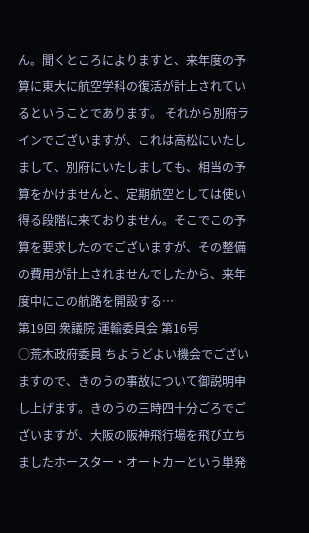ん。聞くところによりますと、来年度の予算に東大に航空学科の復活が計上されているということであります。 それから別府ラインでございますが、これは高松にいたしまして、別府にいたしましても、相当の予算をかけませんと、定期航空としては使い得る段階に来ておりません。そこでこの予算を要求したのでございますが、その整備の費用が計上されませんでしたから、来年度中にこの航路を開設する…
第19回 衆議院 運輸委員会 第16号
○荒木政府委員 ちようどよい機会でございますので、きのうの事故について御説明申し上げます。きのうの三時四十分ごろでございますが、大阪の阪神飛行場を飛び立ちましたホースター・オートカーという単発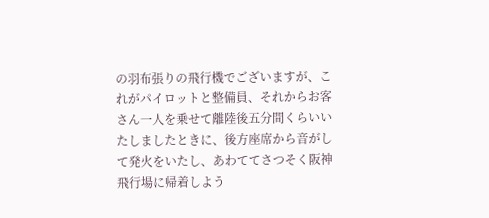の羽布張りの飛行機でございますが、これがパイロットと整備員、それからお客さん一人を乗せて離陸後五分間くらいいたしましたときに、後方座席から音がして発火をいたし、あわててさつそく阪神飛行場に帰着しよう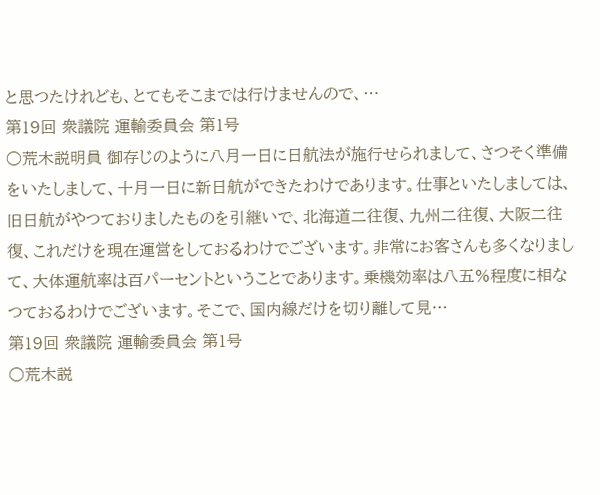と思つたけれども、とてもそこまでは行けませんので、…
第19回 衆議院 運輸委員会 第1号
○荒木説明員 御存じのように八月一日に日航法が施行せられまして、さつそく準備をいたしまして、十月一日に新日航ができたわけであります。仕事といたしましては、旧日航がやつておりましたものを引継いで、北海道二往復、九州二往復、大阪二往復、これだけを現在運営をしておるわけでございます。非常にお客さんも多くなりまして、大体運航率は百パーセントということであります。乗機効率は八五%程度に相なつておるわけでございます。そこで、国内線だけを切り離して見…
第19回 衆議院 運輸委員会 第1号
○荒木説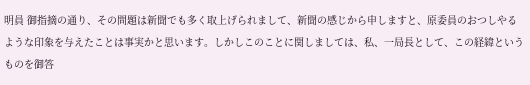明員 御指摘の通り、その問題は新聞でも多く取上げられまして、新聞の感じから申しますと、原委員のおつしやるような印象を与えたことは事実かと思います。しかしこのことに関しましては、私、一局長として、この経緯というものを御答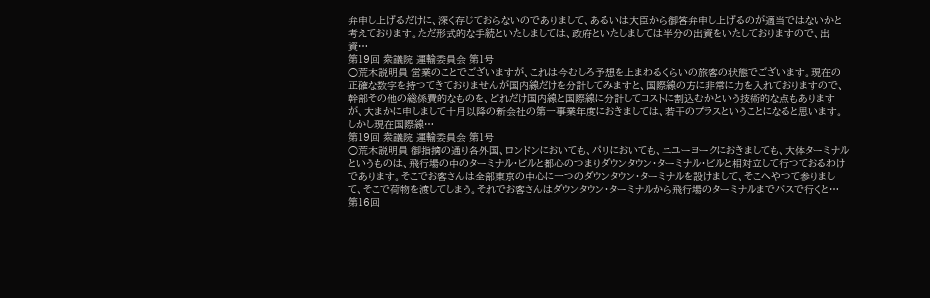弁申し上げるだけに、深く存じておらないのでありまして、あるいは大臣から御答弁申し上げるのが適当ではないかと考えております。ただ形式的な手続といたしましては、政府といたしましては半分の出資をいたしておりますので、出資…
第19回 衆議院 運輸委員会 第1号
○荒木説明員 営業のことでございますが、これは今むしろ予想を上まわるくらいの旅客の状態でございます。現在の正確な数字を持つてきておりませんが国内線だけを分計してみますと、国際線の方に非常に力を入れておりますので、幹部その他の総係費的なものを、どれだけ国内線と国際線に分計してコストに割込むかという技術的な点もありますが、大まかに申しまして十月以降の新会社の第一事業年度におきましては、若干のプラスということになると思います。しかし現在国際線…
第19回 衆議院 運輸委員会 第1号
○荒木説明員 御指摘の通り各外国、ロンドンにおいても、パリにおいても、ニユーヨークにおきましても、大体ターミナルというものは、飛行場の中のターミナル・ビルと都心のつまりダウンタウン・ターミナル・ビルと相対立して行つておるわけであります。そこでお客さんは全部東京の中心に一つのダウンタウン・ターミナルを設けまして、そこへやつて参りまして、そこで荷物を渡してしまう。それでお客さんはダウンタウン・ターミナルから飛行場のターミナルまでバスで行くと…
第16回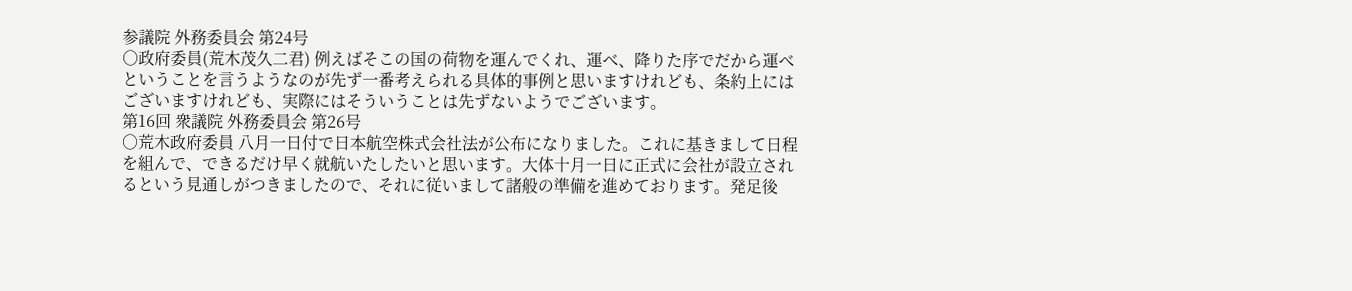参議院 外務委員会 第24号
○政府委員(荒木茂久二君) 例えばそこの国の荷物を運んでくれ、運べ、降りた序でだから運べということを言うようなのが先ず一番考えられる具体的事例と思いますけれども、条約上にはございますけれども、実際にはそういうことは先ずないようでございます。
第16回 衆議院 外務委員会 第26号
○荒木政府委員 八月一日付で日本航空株式会社法が公布になりました。これに基きまして日程を組んで、できるだけ早く就航いたしたいと思います。大体十月一日に正式に会社が設立されるという見通しがつきましたので、それに従いまして諸般の準備を進めております。発足後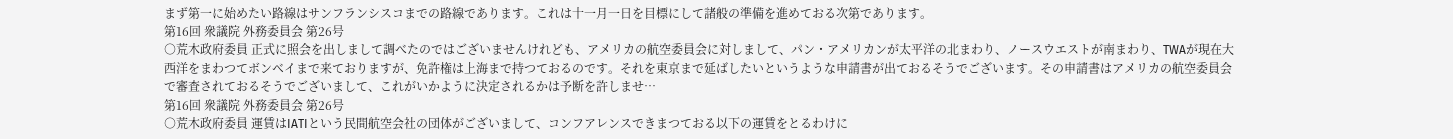まず第一に始めたい路線はサンフランシスコまでの路線であります。これは十一月一日を目標にして諸般の準備を進めておる次第であります。
第16回 衆議院 外務委員会 第26号
○荒木政府委員 正式に照会を出しまして調べたのではございませんけれども、アメリカの航空委員会に対しまして、パン・アメリカンが太平洋の北まわり、ノースウエストが南まわり、TWAが現在大西洋をまわつてボンベイまで来ておりますが、免許権は上海まで持つておるのです。それを東京まで延ばしたいというような申請書が出ておるそうでございます。その申請書はアメリカの航空委員会で審査されておるそうでございまして、これがいかように決定されるかは予断を許しませ…
第16回 衆議院 外務委員会 第26号
○荒木政府委員 運賃はIATIという民間航空会社の団体がございまして、コンフアレンスできまつておる以下の運賃をとるわけに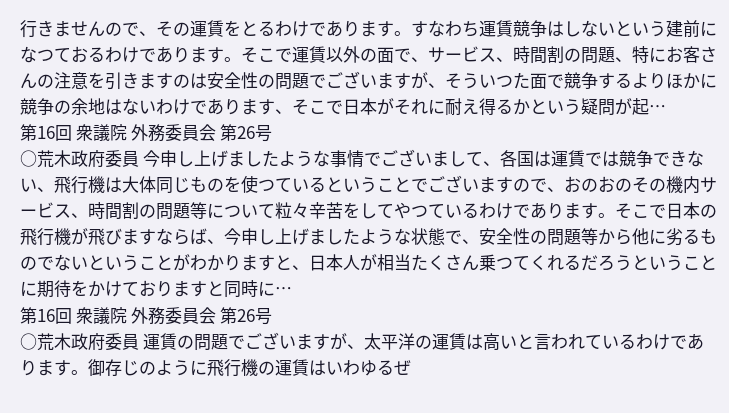行きませんので、その運賃をとるわけであります。すなわち運賃競争はしないという建前になつておるわけであります。そこで運賃以外の面で、サービス、時間割の問題、特にお客さんの注意を引きますのは安全性の問題でございますが、そういつた面で競争するよりほかに競争の余地はないわけであります、そこで日本がそれに耐え得るかという疑問が起…
第16回 衆議院 外務委員会 第26号
○荒木政府委員 今申し上げましたような事情でございまして、各国は運賃では競争できない、飛行機は大体同じものを使つているということでございますので、おのおのその機内サービス、時間割の問題等について粒々辛苦をしてやつているわけであります。そこで日本の飛行機が飛びますならば、今申し上げましたような状態で、安全性の問題等から他に劣るものでないということがわかりますと、日本人が相当たくさん乗つてくれるだろうということに期待をかけておりますと同時に…
第16回 衆議院 外務委員会 第26号
○荒木政府委員 運賃の問題でございますが、太平洋の運賃は高いと言われているわけであります。御存じのように飛行機の運賃はいわゆるぜ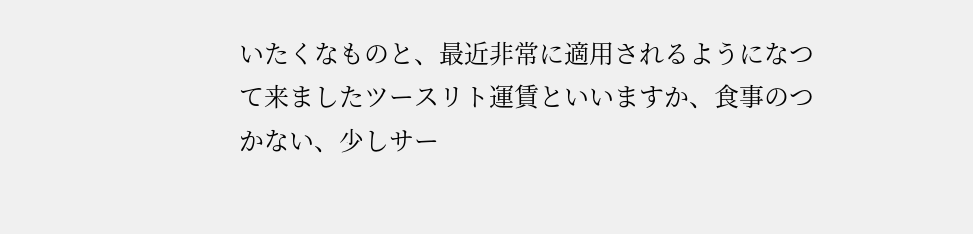いたくなものと、最近非常に適用されるようになつて来ましたツースリト運賃といいますか、食事のつかない、少しサー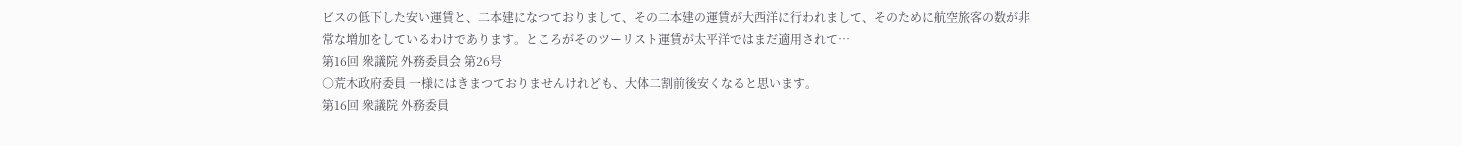ビスの低下した安い運賃と、二本建になつておりまして、その二本建の運賃が大西洋に行われまして、そのために航空旅客の数が非常な増加をしているわけであります。ところがそのツーリスト運賃が太平洋ではまだ適用されて…
第16回 衆議院 外務委員会 第26号
○荒木政府委員 一様にはきまつておりませんけれども、大体二割前後安くなると思います。
第16回 衆議院 外務委員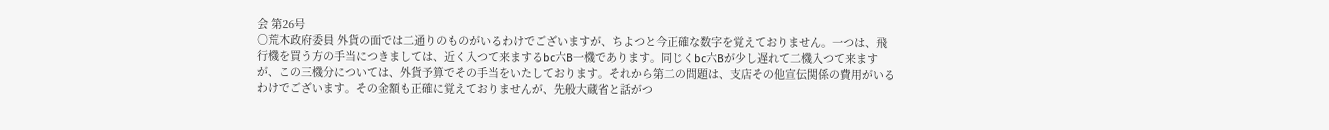会 第26号
○荒木政府委員 外貨の面では二通りのものがいるわけでございますが、ちよつと今正確な数字を覚えておりません。一つは、飛行機を買う方の手当につきましては、近く入つて来まするbc六B一機であります。同じくbc六Bが少し遅れて二機入つて来ますが、この三機分については、外貨予算でその手当をいたしております。それから第二の問題は、支店その他宣伝関係の費用がいるわけでございます。その金額も正確に覚えておりませんが、先般大蔵省と話がつ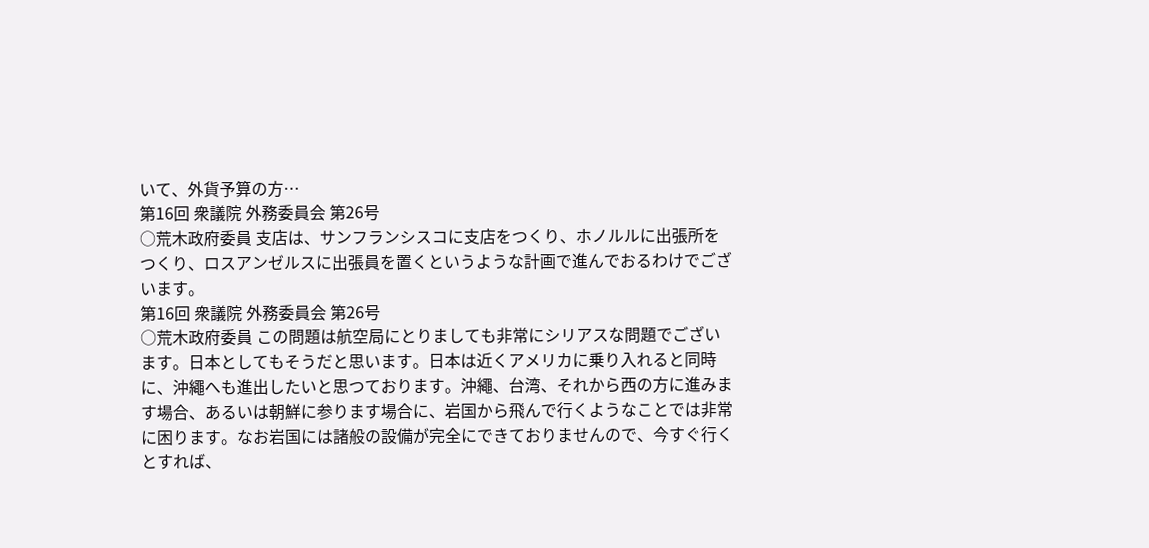いて、外貨予算の方…
第16回 衆議院 外務委員会 第26号
○荒木政府委員 支店は、サンフランシスコに支店をつくり、ホノルルに出張所をつくり、ロスアンゼルスに出張員を置くというような計画で進んでおるわけでございます。
第16回 衆議院 外務委員会 第26号
○荒木政府委員 この問題は航空局にとりましても非常にシリアスな問題でございます。日本としてもそうだと思います。日本は近くアメリカに乗り入れると同時に、沖繩へも進出したいと思つております。沖繩、台湾、それから西の方に進みます場合、あるいは朝鮮に参ります場合に、岩国から飛んで行くようなことでは非常に困ります。なお岩国には諸般の設備が完全にできておりませんので、今すぐ行くとすれば、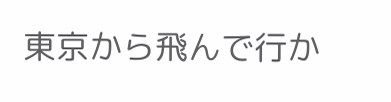東京から飛んで行か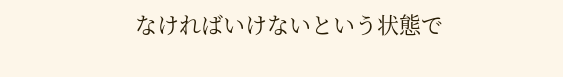なければいけないという状態で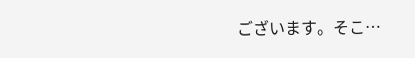ございます。そこ…